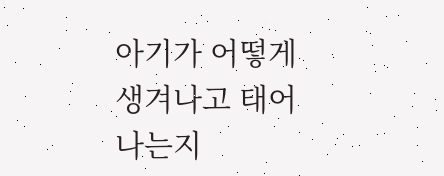아기가 어떻게 생겨나고 태어나는지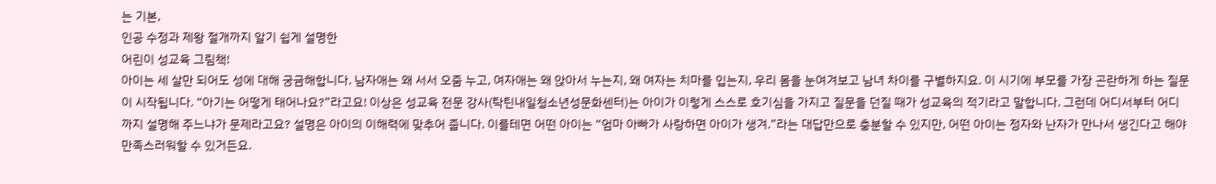는 기본,
인공 수정과 제왕 절개까지 알기 쉽게 설명한
어린이 성교육 그림책!
아이는 세 살만 되어도 성에 대해 궁금해합니다. 남자애는 왜 서서 오줌 누고, 여자애는 왜 앉아서 누는지, 왜 여자는 치마를 입는지, 우리 몸을 눈여겨보고 남녀 차이를 구별하지요. 이 시기에 부모를 가장 곤란하게 하는 질문이 시작됩니다. “아기는 어떻게 태어나요?”라고요! 이상은 성교육 전문 강사(탁틴내일청소년성문화센터)는 아이가 이렇게 스스로 호기심을 가지고 질문을 던질 때가 성교육의 적기라고 말합니다. 그런데 어디서부터 어디까지 설명해 주느냐가 문제라고요? 설명은 아이의 이해력에 맞추어 줍니다. 이를테면 어떤 아이는 “엄마 아빠가 사랑하면 아이가 생겨.”라는 대답만으로 충분할 수 있지만, 어떤 아이는 정자와 난자가 만나서 생긴다고 해야 만족스러워할 수 있거든요.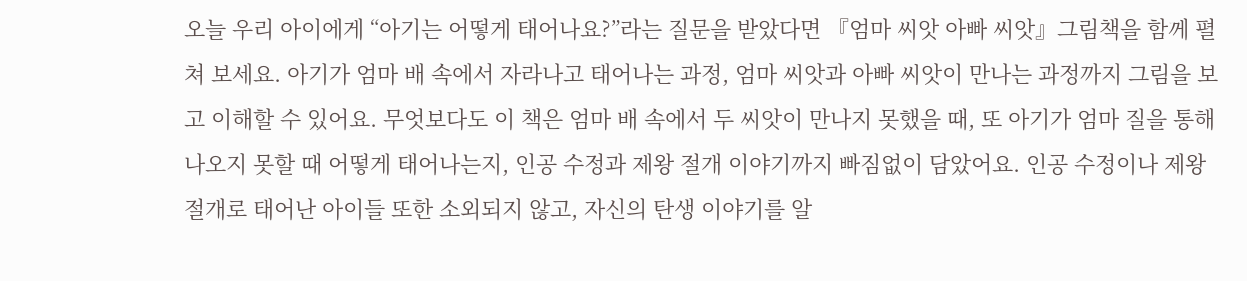오늘 우리 아이에게 “아기는 어떻게 태어나요?”라는 질문을 받았다면 『엄마 씨앗 아빠 씨앗』그림책을 함께 펼쳐 보세요. 아기가 엄마 배 속에서 자라나고 태어나는 과정, 엄마 씨앗과 아빠 씨앗이 만나는 과정까지 그림을 보고 이해할 수 있어요. 무엇보다도 이 책은 엄마 배 속에서 두 씨앗이 만나지 못했을 때, 또 아기가 엄마 질을 통해 나오지 못할 때 어떻게 태어나는지, 인공 수정과 제왕 절개 이야기까지 빠짐없이 담았어요. 인공 수정이나 제왕 절개로 태어난 아이들 또한 소외되지 않고, 자신의 탄생 이야기를 알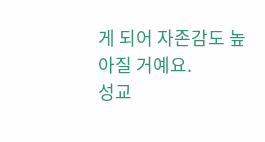게 되어 자존감도 높아질 거예요.
성교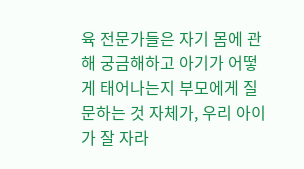육 전문가들은 자기 몸에 관해 궁금해하고 아기가 어떻게 태어나는지 부모에게 질문하는 것 자체가, 우리 아이가 잘 자라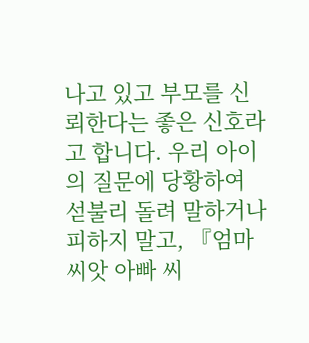나고 있고 부모를 신뢰한다는 좋은 신호라고 합니다. 우리 아이의 질문에 당황하여 섣불리 돌려 말하거나 피하지 말고, 『엄마 씨앗 아빠 씨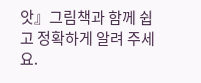앗』그림책과 함께 쉽고 정확하게 알려 주세요.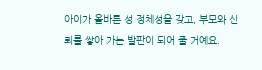아이가 올바른 성 정체성을 갖고, 부모와 신뢰를 쌓아 가는 발판이 되어 줄 거예요.